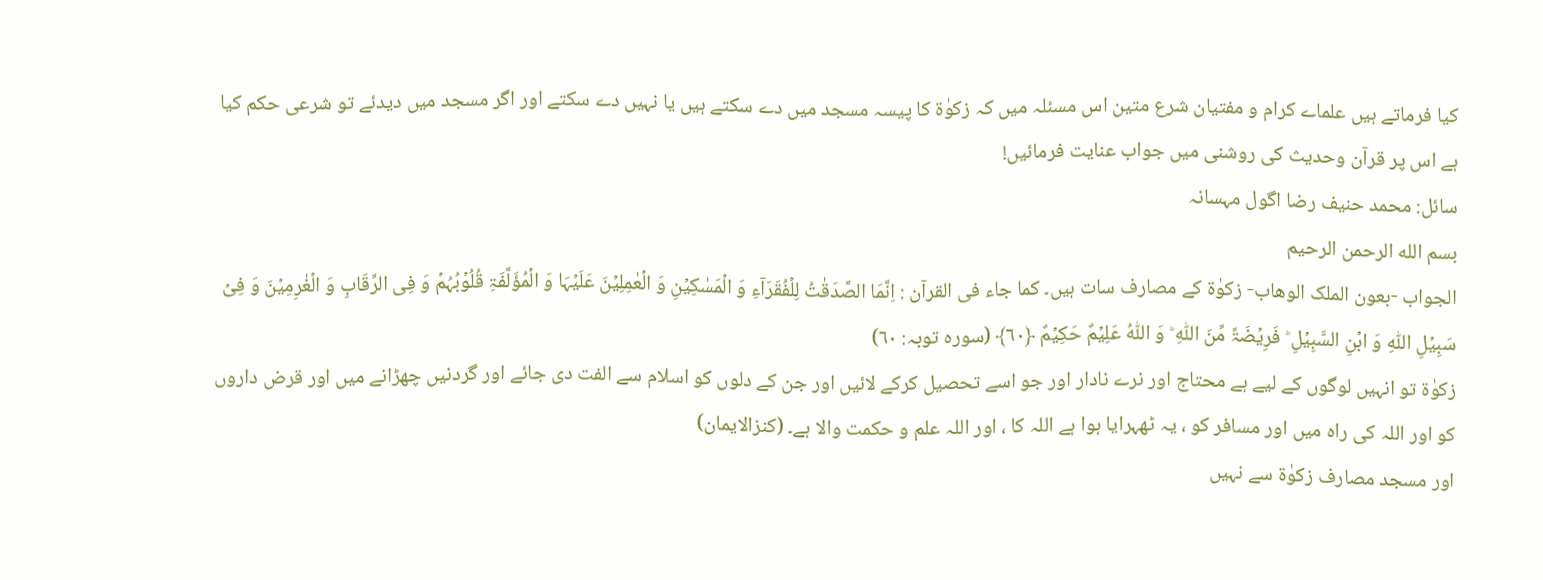کیا فرماتے ہیں علماے کرام و مفتیان شرع متین اس مسئلہ میں کہ زکوٰۃ کا پیسہ مسجد میں دے سکتے ہیں یا نہیں دے سکتے اور اگر مسجد میں دیدئے تو شرعی حکم کیا ہے اس پر قرآن وحدیث کی روشنی میں جواب عنایت فرمائیں!
سائل: محمد حنیف رضا اگول مہسانہ
بسم الله الرحمن الرحیم
الجواب -بعون الملک الوھاب- زکوٰۃ کے مصارف سات ہیں۔ کما جاء فی القرآن : اِنَّمَا الصَّدَقٰتُ لِلۡفُقَرَآءِ وَ الۡمَسٰکِیۡنِ وَ الۡعٰمِلِیۡنَ عَلَیۡہَا وَ الۡمُؤَلَّفَۃِ قُلُوۡبُہُمۡ وَ فِی الرِّقَابِ وَ الۡغٰرِمِیۡنَ وَ فِیۡ سَبِیۡلِ اللّٰہِ وَ ابۡنِ السَّبِیۡلِ ؕ فَرِیۡضَۃً مِّنَ اللّٰہِ ؕ وَ اللّٰہُ عَلِیۡمٌ حَکِیۡمٌ ﴿٦٠﴾ (سورہ توبہ: ٦٠)
زکوٰة تو انہیں لوگوں کے لیے ہے محتاج اور نرے نادار اور جو اسے تحصیل کرکے لائیں اور جن کے دلوں کو اسلام سے الفت دی جائے اور گردنیں چھڑانے میں اور قرض داروں کو اور اللہ کی راہ میں اور مسافر کو ، یہ ٹھہرایا ہوا ہے اللہ کا ، اور اللہ علم و حکمت والا ہے۔ (کنزالایمان)
اور مسجد مصارف زکوٰۃ سے نہیں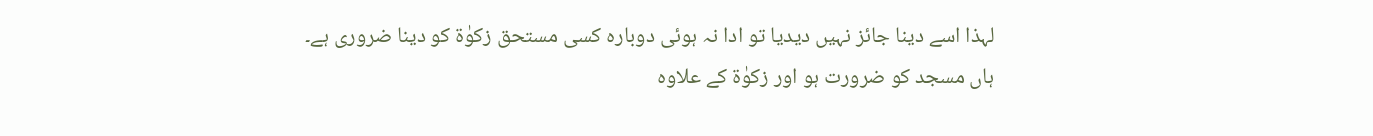لہذا اسے دینا جائز نہیں دیدیا تو ادا نہ ہوئی دوبارہ کسی مستحق زکوٰۃ کو دینا ضروری ہے۔
ہاں مسجد کو ضرورت ہو اور زکوٰۃ کے علاوہ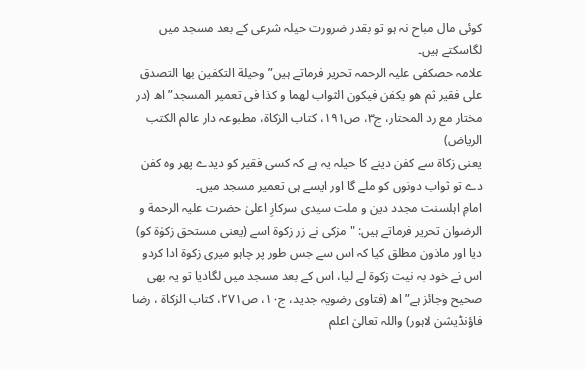کوئی مال مباح نہ ہو تو بقدر ضرورت حیلہ شرعی کے بعد مسجد میں لگاسکتے ہیں۔
علامہ حصکفی علیہ الرحمہ تحریر فرماتے ہیں”وحیلة التکفین بھا التصدق علی فقیر ثم ھو یکفن فیکون الثواب لھما و کذا فی تعمیر المسجد” اھ (در مختار مع رد المحتار، ج٣، ص١٩١، کتاب الزکاۃ، مطبوعہ دار عالم الکتب الریاض)
یعنی زکاۃ سے کفن دینے کا حیلہ یہ ہے کہ کسی فقیر کو دیدے پھر وہ کفن دے تو ثواب دونوں کو ملے گا اور ایسے ہی تعمیر مسجد میں۔
امامِ اہلسنت مجدد دین و ملت سیدی سرکارِ اعلیٰ حضرت علیہ الرحمة و الرضوان تحریر فرماتے ہیں: "مزکی نے زر زکوۃ اسے (یعنی مستحق زکوٰۃ کو) دیا اور ماذون مطلق کیا کہ اس سے جس طور پر چاہو میری زکوۃ ادا کردو اس نے خود بہ نیت زکوۃ لے لیا، اس کے بعد مسجد میں لگادیا تو یہ بھی صحیح وجائز ہے” اھ (فتاوی رضویہ جدید، ج١٠، ص٢٧١، کتاب الزکاۃ ، رضا فاؤنڈیشن لاہور) واللہ تعالیٰ اعلم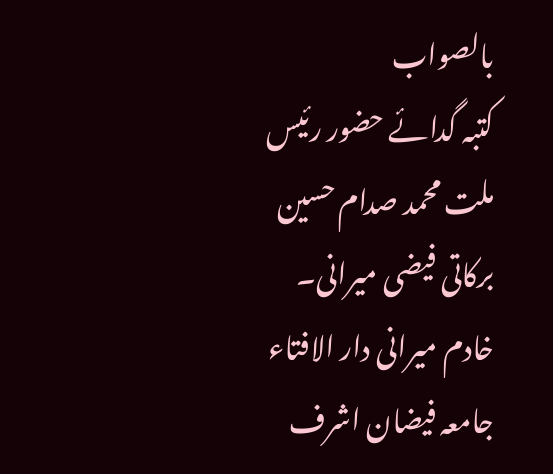بالصواب
کتبہ گدائے حضور رئیس ملت محمد صدام حسین برکاتی فیضی میرانی۔
خادم میرانی دار الافتاء جامعہ فیضان اشرف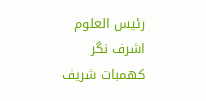رئیس العلوم اشرف نگر کھمبات شریف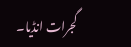گجرات انڈیا۔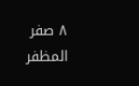٨ صفر المظفر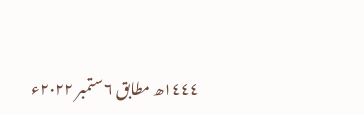١٤٤٤ھ مطابق ٦ ستمبر ٢٠٢٢ء